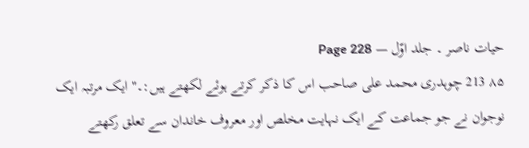حیات ناصر ۔ جلد اوّل — Page 228
۸۵ 213 چوہدری محمد علی صاحب اس کا ذکر کرتے ہوئے لکھتے ہیں:۔" ایک مرتبہ ایک نوجوان نے جو جماعت کے ایک نہایت مخلص اور معروف خاندان سے تعلق رکھتے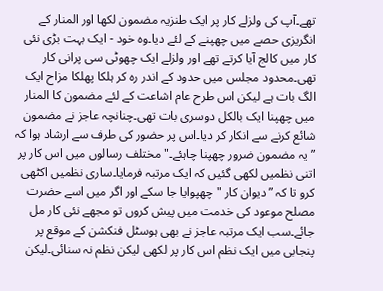تھے۔آپ کی ولزلے کار پر ایک طنزیہ مضمون لکھا اور المنار کے انگریزی حصے میں چھپنے کے لئے دیا۔وہ خود - ایک بہت بڑی نئی کار میں کالج آیا کرتے تھے اور ولزلے ایک چھوٹی سی پرانی کار تھی۔محدود مجلس میں حدود کے اندر رہ کر ہلکا پھلکا مزاح ایک الگ بات ہے لیکن اس طرح عام اشاعت کے لئے مضمون کا المنار میں چھپنا ایک بالکل دوسری بات تھی۔چنانچہ عاجز نے مضمون شائع کرنے سے انکار کر دیا۔اس پر حضور کی طرف سے ارشاد ہوا کہ ” یہ مضمون ضرور چھپنا چاہئے۔" مختلف رسالوں میں اس کار پر اتنی نظمیں لکھی گئیں کہ ایک مرتبہ فرمایا۔ساری نظمیں اکٹھی کرو تا کہ ”دیوان کار " چھپوایا جا سکے اور اگر میں اسے حضرت مصلح موعود کی خدمت میں پیش کروں تو مجھے نئی کار مل جائے۔سب ایک مرتبہ عاجز نے بھی ہوسٹل فنکشن کے موقع پر پنجابی میں ایک نظم اس کار پر لکھی لیکن نظم نہ سنائی۔لیکن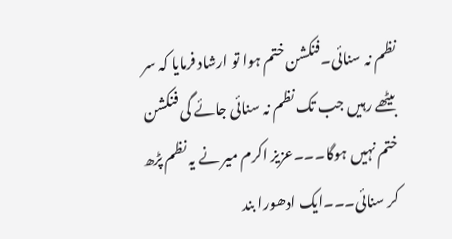نظم نہ سنائی۔فنکشن ختم ہوا تو ارشاد فرمایا کہ سر بیٹھے رہیں جب تک نظم نہ سنائی جائے گی فنکشن ختم نہیں ہوگا۔۔۔عزیز اکرم میر نے یہ نظم پڑھ کر سنائی۔۔۔ایک ادھورا بند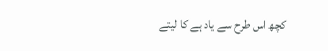کچھ اس طرح سے یاد ہے کا لیتے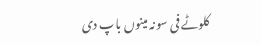کلوٹے فی سونہ مینوں باپ دی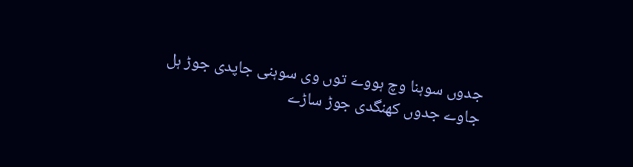جدوں سوہنا وچ ہووے توں وی سوہنی جاپدی جوڑ ہل جاوے جدوں کھنگدی جوڑ ساڑے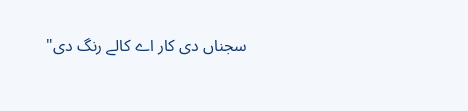سجناں دی کار اے کالے رنگ دی"